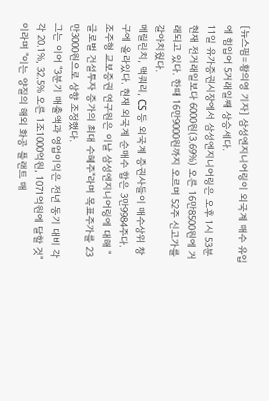[뉴스핌=황의영 기자] 삼성엔지니어링이 외국계 매수 유입에 힘입어 5거래일째 상승세다.
11일 유가증권시장에서 삼성엔지니어링은 오후 1시 53분 현재 전거래일보다 6000원(3.69%) 오른 16만8500원에 거래되고 있다. 한때 16만9000원까지 오르며 52주 신고가를 갈아치웠다.
메릴린치, 맥쿼리, CS 등 외국계 증권사들이 매수상위 창구에 올라있다. 현재 외국계 순매수 합은 3만9984주다.
조주형 교보증권 연구원은 이날 삼성엔지니어링에 대해 "글로벌 건설투자 증가의 최대 수혜주"라며 목표주가를 23만3000원으로 상향 조정했다.
그는 이어 "3분기 매출액과 영업이익은 전년 동기 대비 각각 20.1%, 32.5% 오른 1조1000억원, 1071억원에 달할 것"이라며 "이는 양질의 해외 화공 플랜트 매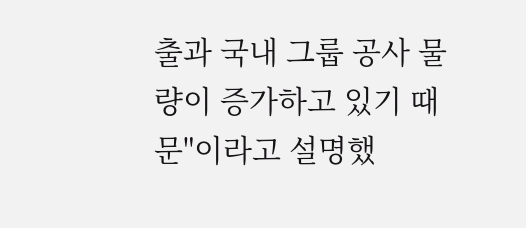출과 국내 그룹 공사 물량이 증가하고 있기 때문"이라고 설명했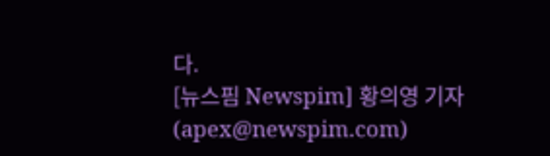다.
[뉴스핌 Newspim] 황의영 기자 (apex@newspim.com)